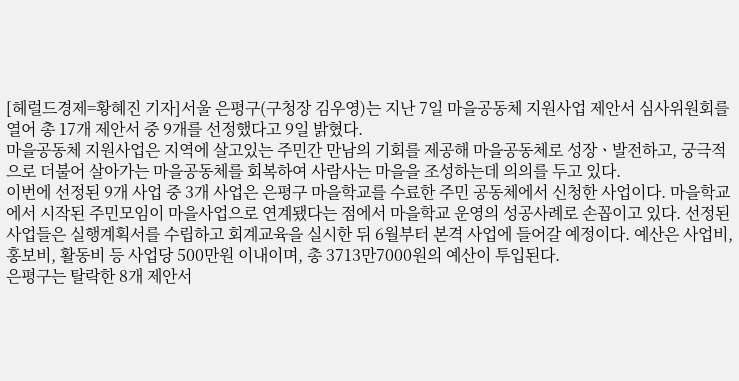[헤럴드경제=황혜진 기자]서울 은평구(구청장 김우영)는 지난 7일 마을공동체 지원사업 제안서 심사위원회를 열어 총 17개 제안서 중 9개를 선정했다고 9일 밝혔다.
마을공동체 지원사업은 지역에 살고있는 주민간 만남의 기회를 제공해 마을공동체로 성장ㆍ발전하고, 궁극적으로 더불어 살아가는 마을공동체를 회복하여 사람사는 마을을 조성하는데 의의를 두고 있다.
이번에 선정된 9개 사업 중 3개 사업은 은평구 마을학교를 수료한 주민 공동체에서 신청한 사업이다. 마을학교에서 시작된 주민모임이 마을사업으로 연계됐다는 점에서 마을학교 운영의 성공사례로 손꼽이고 있다. 선정된 사업들은 실행계획서를 수립하고 회계교육을 실시한 뒤 6월부터 본격 사업에 들어갈 예정이다. 예산은 사업비, 홍보비, 활동비 등 사업당 500만원 이내이며, 총 3713만7000원의 예산이 투입된다.
은평구는 탈락한 8개 제안서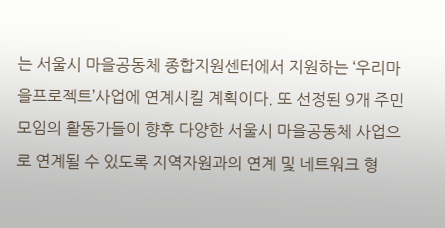는 서울시 마을공동체 종합지원센터에서 지원하는 ‘우리마을프로젝트’사업에 연계시킬 계획이다. 또 선정된 9개 주민모임의 활동가들이 향후 다양한 서울시 마을공동체 사업으로 연계될 수 있도록 지역자원과의 연계 및 네트워크 형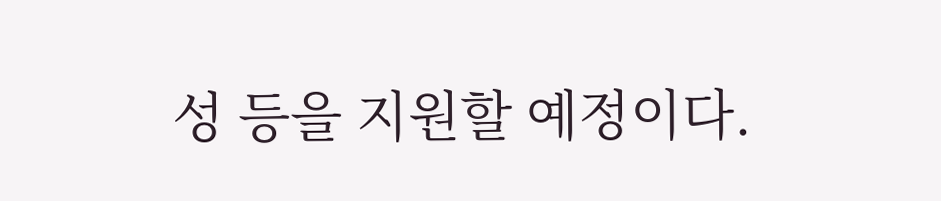성 등을 지원할 예정이다.